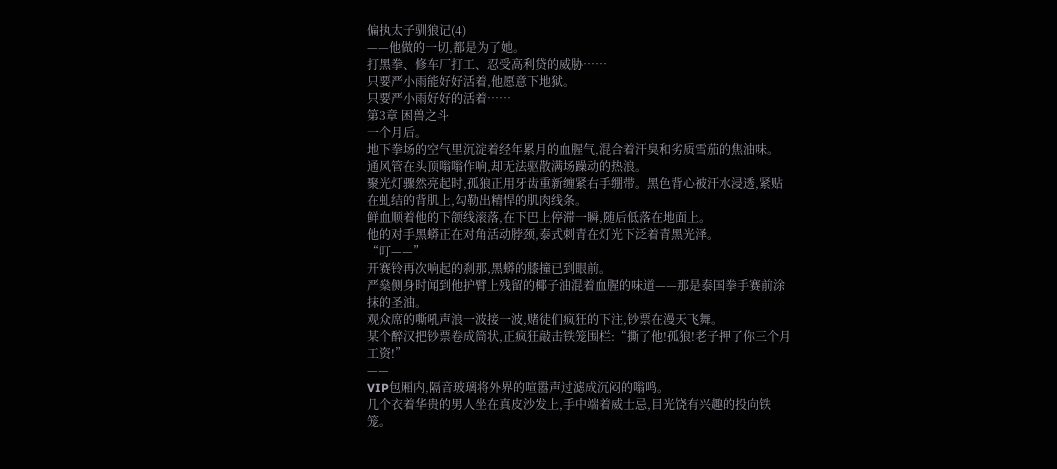偏执太子驯狼记(4)
——他做的一切,都是为了她。
打黑拳、修车厂打工、忍受高利贷的威胁……
只要严小雨能好好活着,他愿意下地狱。
只要严小雨好好的活着……
第3章 困兽之斗
一个月后。
地下拳场的空气里沉淀着经年累月的血腥气,混合着汗臭和劣质雪茄的焦油味。
通风管在头顶嗡嗡作响,却无法驱散满场躁动的热浪。
聚光灯骤然亮起时,孤狼正用牙齿重新缠紧右手绷带。黑色背心被汗水浸透,紧贴在虬结的背肌上,勾勒出精悍的肌肉线条。
鲜血顺着他的下颌线滚落,在下巴上停滞一瞬,随后低落在地面上。
他的对手黑蟒正在对角活动脖颈,泰式刺青在灯光下泛着青黑光泽。
“叮——”
开赛铃再次响起的刹那,黑蟒的膝撞已到眼前。
严燊侧身时闻到他护臂上残留的椰子油混着血腥的味道——那是泰国拳手赛前涂抹的圣油。
观众席的嘶吼声浪一波接一波,赌徒们疯狂的下注,钞票在漫天飞舞。
某个醉汉把钞票卷成筒状,正疯狂敲击铁笼围栏:“撕了他!孤狼!老子押了你三个月工资!”
——
VIP包厢内,隔音玻璃将外界的喧嚣声过滤成沉闷的嗡鸣。
几个衣着华贵的男人坐在真皮沙发上,手中端着威士忌,目光饶有兴趣的投向铁笼。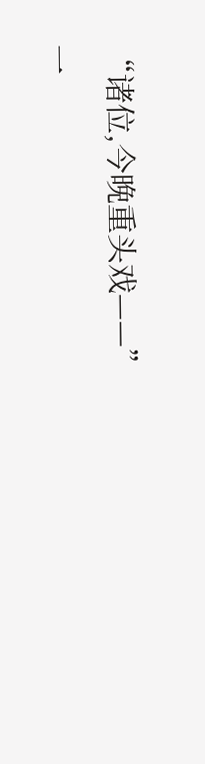“诸位,今晚重头戏——”
一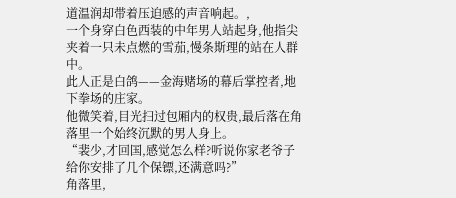道温润却带着压迫感的声音响起。,
一个身穿白色西装的中年男人站起身,他指尖夹着一只未点燃的雪茄,慢条斯理的站在人群中。
此人正是白鸽——金海赌场的幕后掌控者,地下拳场的庄家。
他微笑着,目光扫过包厢内的权贵,最后落在角落里一个始终沉默的男人身上。
“裴少,才回国,感觉怎么样?听说你家老爷子给你安排了几个保镖,还满意吗?”
角落里,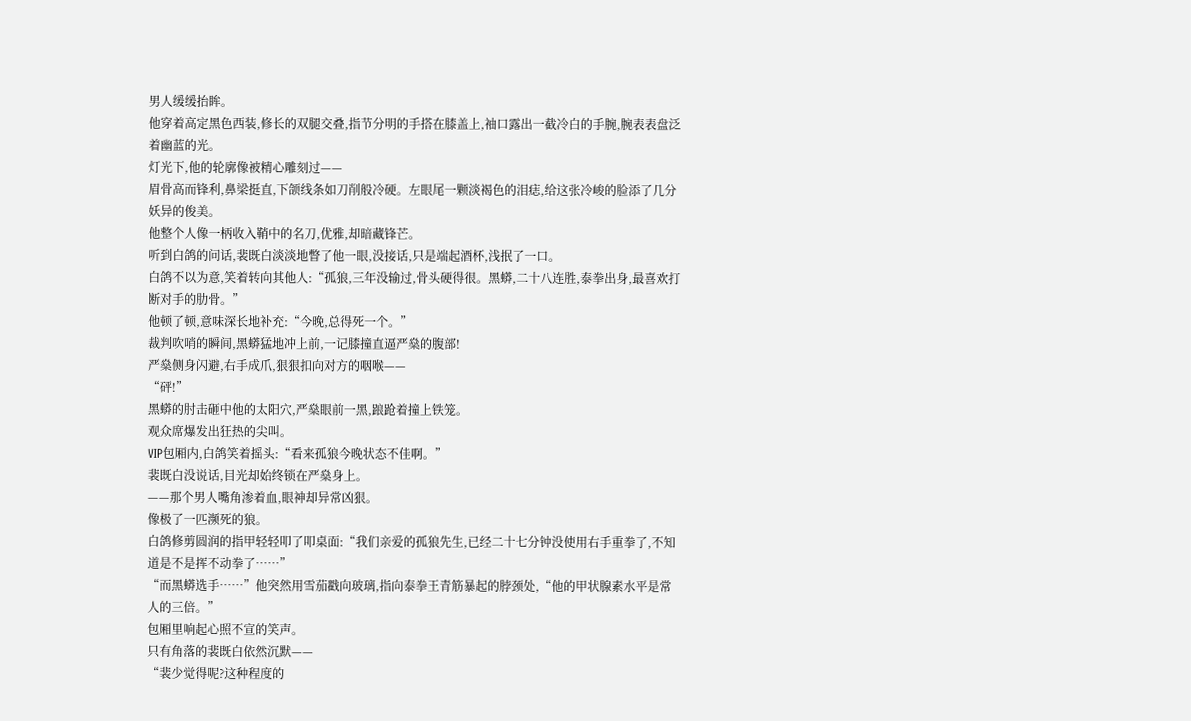男人缓缓抬眸。
他穿着高定黑色西装,修长的双腿交叠,指节分明的手搭在膝盖上,袖口露出一截冷白的手腕,腕表表盘泛着幽蓝的光。
灯光下,他的轮廓像被精心雕刻过——
眉骨高而锋利,鼻梁挺直,下颌线条如刀削般冷硬。左眼尾一颗淡褐色的泪痣,给这张冷峻的脸添了几分妖异的俊美。
他整个人像一柄收入鞘中的名刀,优雅,却暗藏锋芒。
听到白鸽的问话,裴既白淡淡地瞥了他一眼,没接话,只是端起酒杯,浅抿了一口。
白鸽不以为意,笑着转向其他人:“孤狼,三年没输过,骨头硬得很。黑蟒,二十八连胜,泰拳出身,最喜欢打断对手的肋骨。”
他顿了顿,意味深长地补充:“今晚,总得死一个。”
裁判吹哨的瞬间,黑蟒猛地冲上前,一记膝撞直逼严燊的腹部!
严燊侧身闪避,右手成爪,狠狠扣向对方的咽喉——
“砰!”
黑蟒的肘击砸中他的太阳穴,严燊眼前一黑,踉跄着撞上铁笼。
观众席爆发出狂热的尖叫。
VIP包厢内,白鸽笑着摇头:“看来孤狼今晚状态不佳啊。”
裴既白没说话,目光却始终锁在严燊身上。
——那个男人嘴角渗着血,眼神却异常凶狠。
像极了一匹濒死的狼。
白鸽修剪圆润的指甲轻轻叩了叩桌面:“我们亲爱的孤狼先生,已经二十七分钟没使用右手重拳了,不知道是不是挥不动拳了……”
“而黑蟒选手……”他突然用雪茄戳向玻璃,指向泰拳王青筋暴起的脖颈处,“他的甲状腺素水平是常人的三倍。”
包厢里响起心照不宣的笑声。
只有角落的裴既白依然沉默——
“裴少觉得呢?这种程度的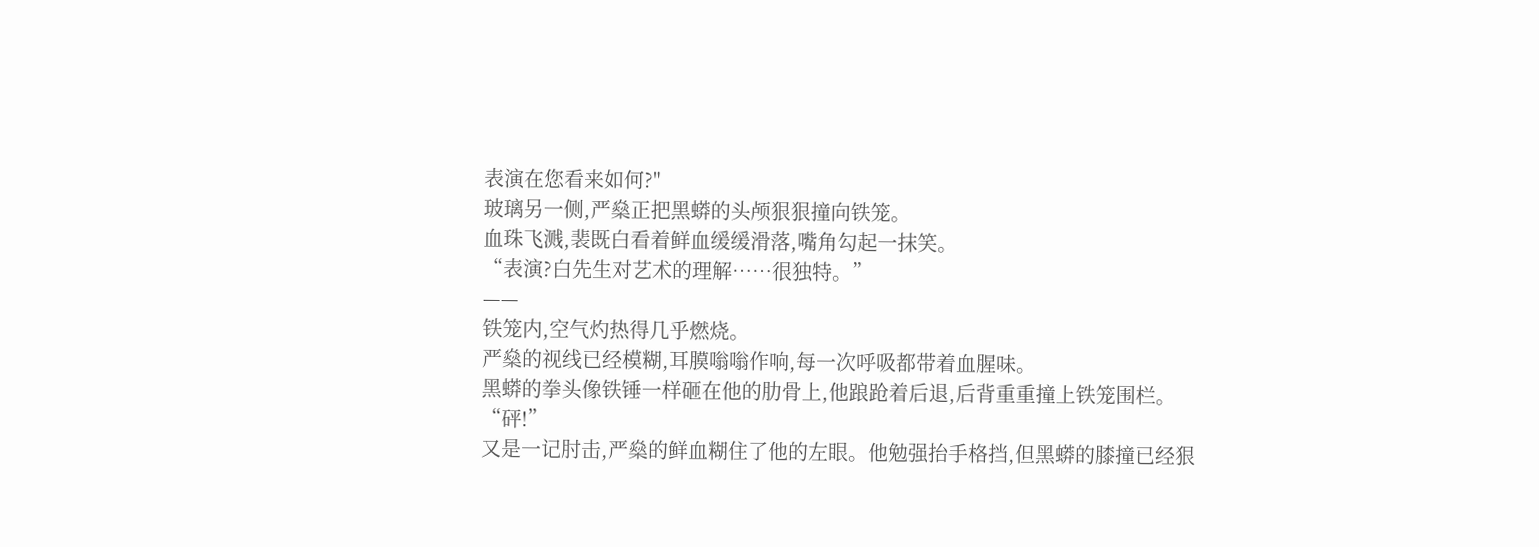表演在您看来如何?"
玻璃另一侧,严燊正把黑蟒的头颅狠狠撞向铁笼。
血珠飞溅,裴既白看着鲜血缓缓滑落,嘴角勾起一抹笑。
“表演?白先生对艺术的理解……很独特。”
——
铁笼内,空气灼热得几乎燃烧。
严燊的视线已经模糊,耳膜嗡嗡作响,每一次呼吸都带着血腥味。
黑蟒的拳头像铁锤一样砸在他的肋骨上,他踉跄着后退,后背重重撞上铁笼围栏。
“砰!”
又是一记肘击,严燊的鲜血糊住了他的左眼。他勉强抬手格挡,但黑蟒的膝撞已经狠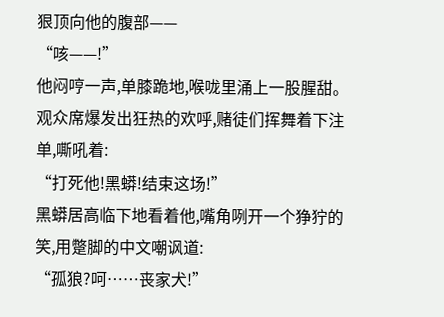狠顶向他的腹部——
“咳——!”
他闷哼一声,单膝跪地,喉咙里涌上一股腥甜。
观众席爆发出狂热的欢呼,赌徒们挥舞着下注单,嘶吼着:
“打死他!黑蟒!结束这场!”
黑蟒居高临下地看着他,嘴角咧开一个狰狞的笑,用蹩脚的中文嘲讽道:
“孤狼?呵……丧家犬!”